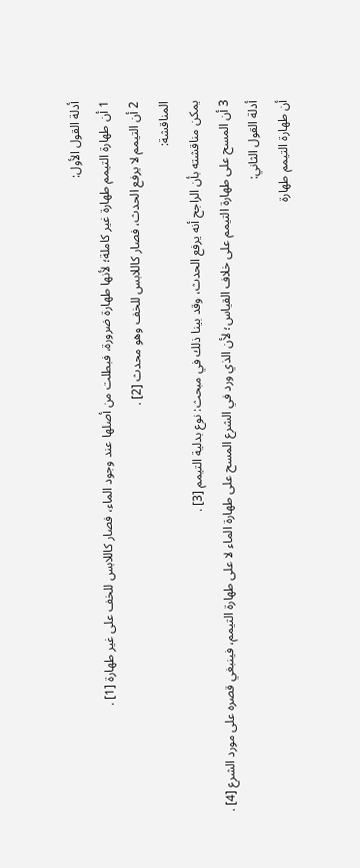أدلة القول الأول:
1 أن طهارة التيمم طهارة غير كاملة؛ لأنها طهارة ضرورة، فبطلت من أصلها عند وجود الماء، فصار كاللابس للخف على غير طهارة [1] .
2 أن التيمم لا يرفع الحدث، فصار كاللابس للخف وهو محدث [2] .
المناقشة:
يمكن مناقشته بأن الراجح أنه يرفع الحدث، وقد بينا ذلك في مبحث: نوع بدلية التيمم [3] .
3 أن المسح على طهارة التيمم على خلاف القياس؛ لأن الذي ورد في الشرع المسح على طهارة الماء لا على طهارة التيمم، فينبغي قصره على مورد الشرع [4] .
أدلة القول الثاني:
أن طهارة التيمم طهارة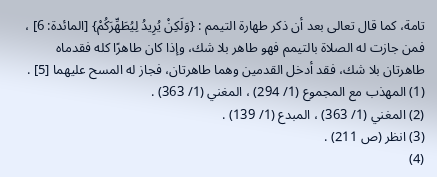تامة، كما قال تعالى بعد أن ذكر طهارة التيمم : {وَلَكِنْ يُرِيدُ لِيُطَهِّرَكُمْ} [المائدة: 6] ، فمن جازت له الصلاة بالتيمم فهو طاهر بلا شك، وإذا كان طاهرًا كله فقدماه طاهرتان بلا شك، فقد أدخل القدمين وهما طاهرتان، فجاز له المسح عليهما [5] .
(1) المهذب مع المجموع (1/ 294) ، المغني (1/ 363) .
(2) المغني (1/ 363) ، المبدع (1/ 139) .
(3) انظر (ص 211) .
(4)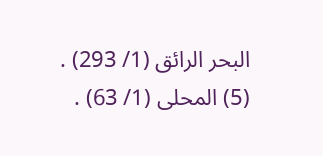البحر الرائق (1/ 293) .
(5) المحلى (1/ 63) .